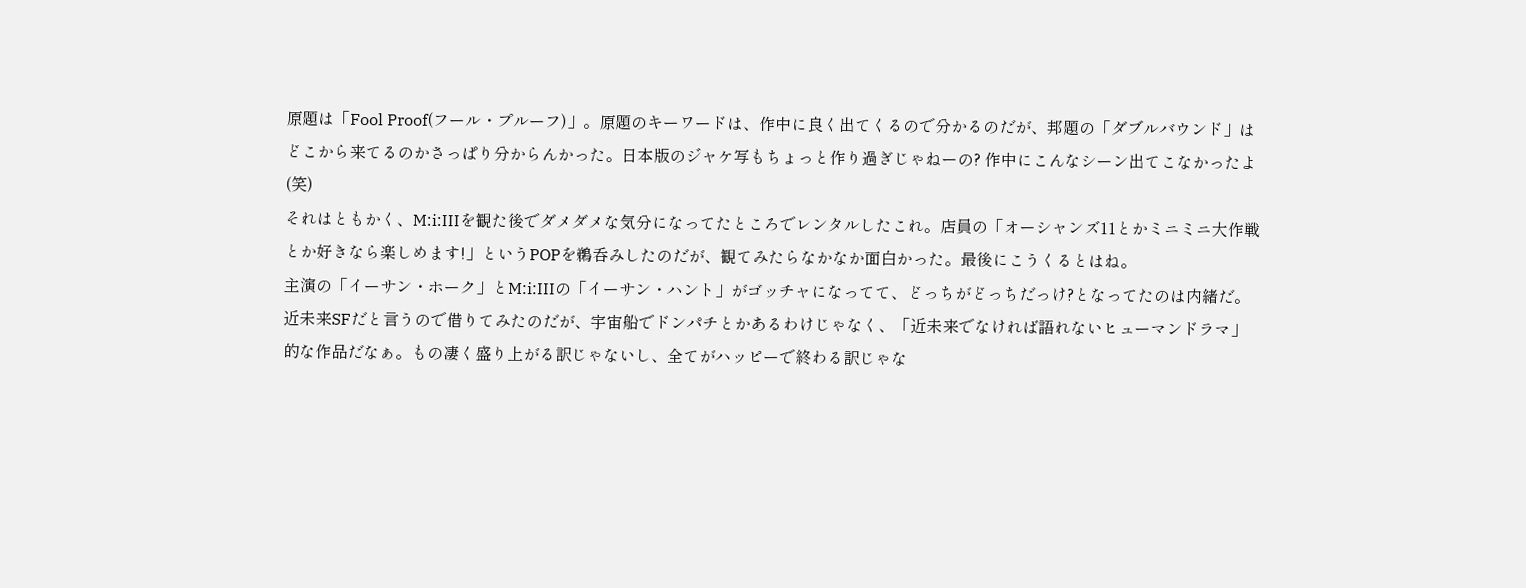原題は「Fool Proof(フール・プルーフ)」。原題のキーワードは、作中に良く出てくるので分かるのだが、邦題の「ダブルバウンド」はどこから来てるのかさっぱり分からんかった。日本版のジャケ写もちょっと作り過ぎじゃねーの? 作中にこんなシーン出てこなかったよ(笑)
それはともかく、M:i:IIIを観た後でダメダメな気分になってたところでレンタルしたこれ。店員の「オーシャンズ11とかミニミニ大作戦とか好きなら楽しめます!」というPOPを鵜呑みしたのだが、観てみたらなかなか面白かった。最後にこうくるとはね。
主演の「イーサン・ホーク」とM:i:IIIの「イーサン・ハント」がゴッチャになってて、どっちがどっちだっけ?となってたのは内緒だ。
近未来SFだと言うので借りてみたのだが、宇宙船でドンパチとかあるわけじゃなく、「近未来でなければ語れないヒューマンドラマ」的な作品だなぁ。もの凄く盛り上がる訳じゃないし、全てがハッピーで終わる訳じゃな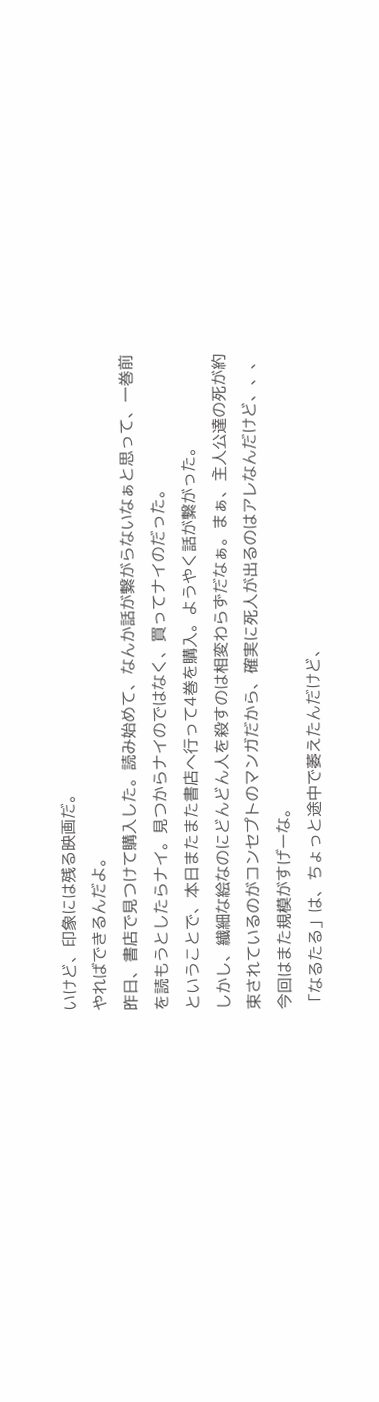いけど、印象には残る映画だ。
やればできるんだよ。
昨日、書店で見つけて購入した。読み始めて、なんか話が繋がらないなぁと思って、一巻前を読もうとしたらナイ。見つからナイのではなく、買ってナイのだった。
ということで、本日またまた書店へ行って4巻を購入。ようやく話が繋がった。
しかし、繊細な絵なのにどんどん人を殺すのは相変わらずだなぁ。まぁ、主人公達の死が約束されているのがコンセプトのマンガだから、確実に死人が出るのはアレなんだけど、、、今回はまた規模がすげーな。
「なるたる」は、ちょっと途中で萎えたんだけど、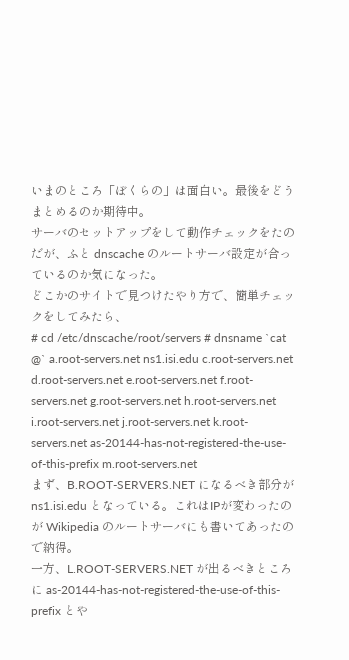いまのところ「ぼくらの」は面白い。最後をどうまとめるのか期待中。
サーバのセットアップをして動作チェックをたのだが、ふと dnscache のルートサーバ設定が合っているのか気になった。
どこかのサイトで見つけたやり方で、簡単チェックをしてみたら、
# cd /etc/dnscache/root/servers # dnsname `cat @` a.root-servers.net ns1.isi.edu c.root-servers.net d.root-servers.net e.root-servers.net f.root-servers.net g.root-servers.net h.root-servers.net i.root-servers.net j.root-servers.net k.root-servers.net as-20144-has-not-registered-the-use-of-this-prefix m.root-servers.net
まず、B.ROOT-SERVERS.NET になるべき部分が ns1.isi.edu となっている。これはIPが変わったのが Wikipedia のルートサーバにも書いてあったので納得。
一方、L.ROOT-SERVERS.NET が出るべきところに as-20144-has-not-registered-the-use-of-this-prefix とや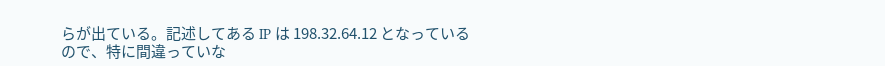らが出ている。記述してある IP は 198.32.64.12 となっているので、特に間違っていな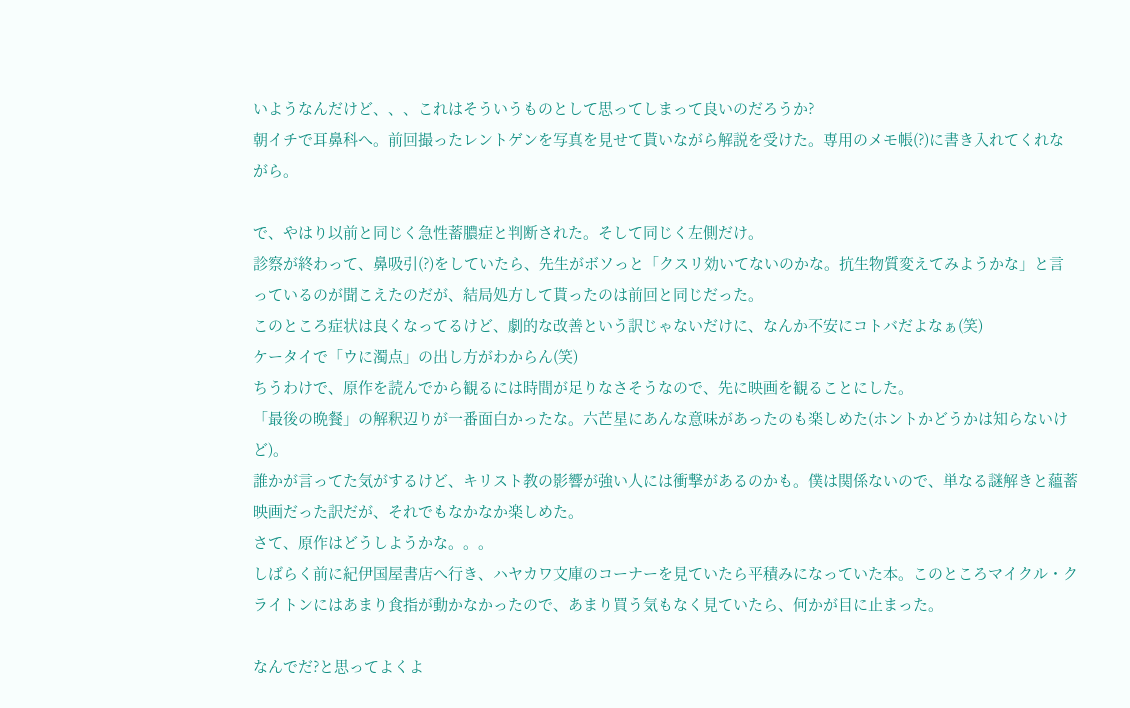いようなんだけど、、、これはそういうものとして思ってしまって良いのだろうか?
朝イチで耳鼻科へ。前回撮ったレントゲンを写真を見せて貰いながら解説を受けた。専用のメモ帳(?)に書き入れてくれながら。

で、やはり以前と同じく急性蓄膿症と判断された。そして同じく左側だけ。
診察が終わって、鼻吸引(?)をしていたら、先生がボソっと「クスリ効いてないのかな。抗生物質変えてみようかな」と言っているのが聞こえたのだが、結局処方して貰ったのは前回と同じだった。
このところ症状は良くなってるけど、劇的な改善という訳じゃないだけに、なんか不安にコトバだよなぁ(笑)
ケータイで「ウに濁点」の出し方がわからん(笑)
ちうわけで、原作を読んでから観るには時間が足りなさそうなので、先に映画を観ることにした。
「最後の晩餐」の解釈辺りが一番面白かったな。六芒星にあんな意味があったのも楽しめた(ホントかどうかは知らないけど)。
誰かが言ってた気がするけど、キリスト教の影響が強い人には衝撃があるのかも。僕は関係ないので、単なる謎解きと蘊蓄映画だった訳だが、それでもなかなか楽しめた。
さて、原作はどうしようかな。。。
しばらく前に紀伊国屋書店へ行き、ハヤカワ文庫のコーナーを見ていたら平積みになっていた本。このところマイクル・クライトンにはあまり食指が動かなかったので、あまり買う気もなく見ていたら、何かが目に止まった。

なんでだ?と思ってよくよ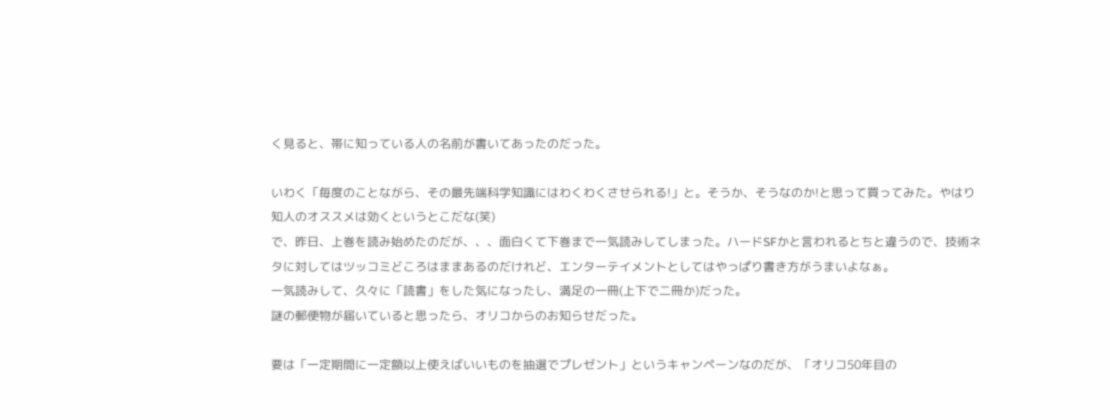く見ると、帯に知っている人の名前が書いてあったのだった。

いわく「毎度のことながら、その最先端科学知識にはわくわくさせられる!」と。そうか、そうなのか!と思って買ってみた。やはり知人のオススメは効くというとこだな(笑)
で、昨日、上巻を読み始めたのだが、、、面白くて下巻まで一気読みしてしまった。ハードSFかと言われるとちと違うので、技術ネタに対してはツッコミどころはままあるのだけれど、エンターテイメントとしてはやっぱり書き方がうまいよなぁ。
一気読みして、久々に「読書」をした気になったし、満足の一冊(上下で二冊か)だった。
謎の郵便物が届いていると思ったら、オリコからのお知らせだった。

要は「一定期間に一定額以上使えばいいものを抽選でプレゼント」というキャンペーンなのだが、「オリコ50年目の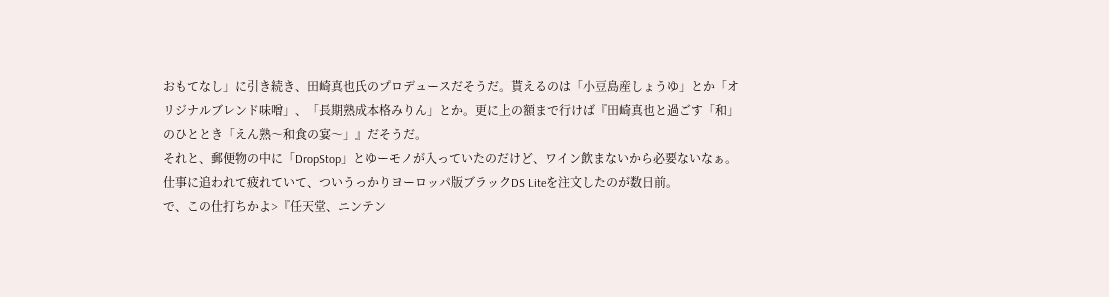おもてなし」に引き続き、田崎真也氏のプロデュースだそうだ。貰えるのは「小豆島産しょうゆ」とか「オリジナルブレンド味噌」、「長期熟成本格みりん」とか。更に上の額まで行けば『田崎真也と過ごす「和」のひととき「えん熟〜和食の宴〜」』だそうだ。
それと、郵便物の中に「DropStop」とゆーモノが入っていたのだけど、ワイン飲まないから必要ないなぁ。
仕事に追われて疲れていて、ついうっかりヨーロッパ版ブラックDS Liteを注文したのが数日前。
で、この仕打ちかよ>『任天堂、ニンテン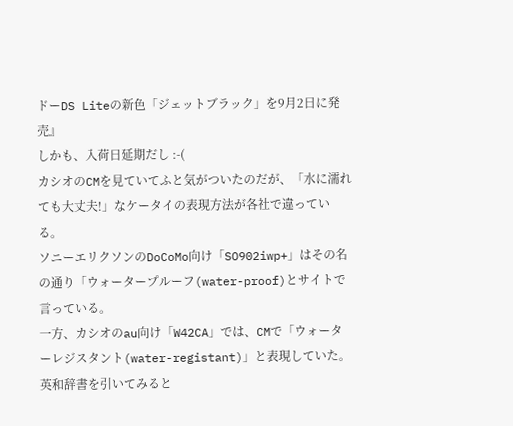ドーDS Liteの新色「ジェットブラック」を9月2日に発売』
しかも、入荷日延期だし :-(
カシオのCMを見ていてふと気がついたのだが、「水に濡れても大丈夫!」なケータイの表現方法が各社で違っている。
ソニーエリクソンのDoCoMo向け「SO902iwp+」はその名の通り「ウォータープルーフ(water-proof)とサイトで言っている。
一方、カシオのau向け「W42CA」では、CMで「ウォーターレジスタント(water-registant)」と表現していた。
英和辞書を引いてみると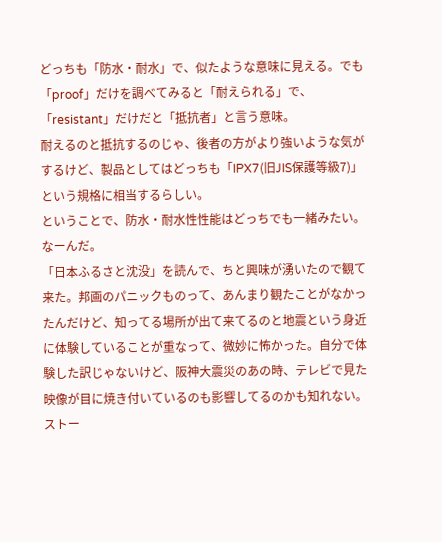どっちも「防水・耐水」で、似たような意味に見える。でも「proof」だけを調べてみると「耐えられる」で、「resistant」だけだと「抵抗者」と言う意味。
耐えるのと抵抗するのじゃ、後者の方がより強いような気がするけど、製品としてはどっちも「IPX7(旧JIS保護等級7)」という規格に相当するらしい。
ということで、防水・耐水性性能はどっちでも一緒みたい。なーんだ。
「日本ふるさと沈没」を読んで、ちと興味が湧いたので観て来た。邦画のパニックものって、あんまり観たことがなかったんだけど、知ってる場所が出て来てるのと地震という身近に体験していることが重なって、微妙に怖かった。自分で体験した訳じゃないけど、阪神大震災のあの時、テレビで見た映像が目に焼き付いているのも影響してるのかも知れない。
ストー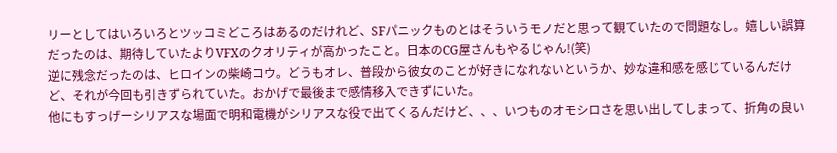リーとしてはいろいろとツッコミどころはあるのだけれど、SFパニックものとはそういうモノだと思って観ていたので問題なし。嬉しい誤算だったのは、期待していたよりVFXのクオリティが高かったこと。日本のCG屋さんもやるじゃん!(笑)
逆に残念だったのは、ヒロインの柴崎コウ。どうもオレ、普段から彼女のことが好きになれないというか、妙な違和感を感じているんだけど、それが今回も引きずられていた。おかげで最後まで感情移入できずにいた。
他にもすっげーシリアスな場面で明和電機がシリアスな役で出てくるんだけど、、、いつものオモシロさを思い出してしまって、折角の良い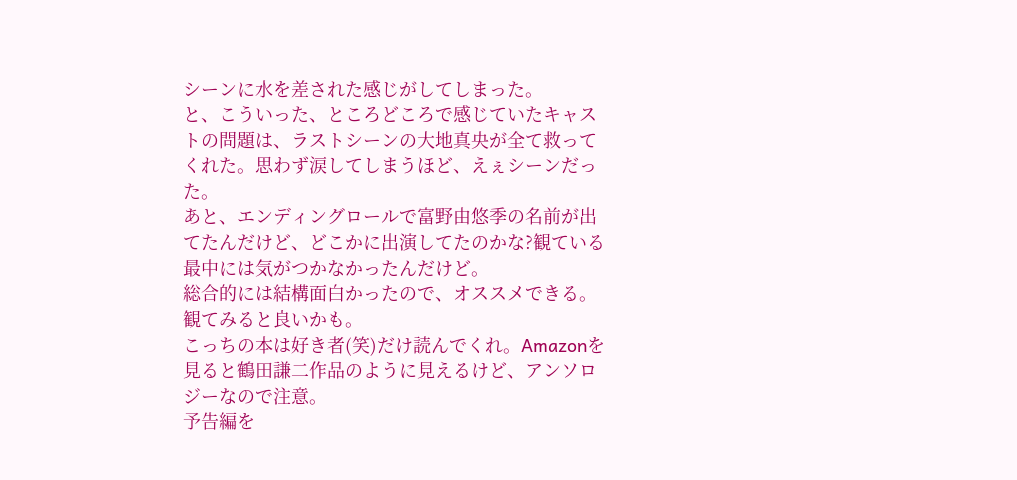シーンに水を差された感じがしてしまった。
と、こういった、ところどころで感じていたキャストの問題は、ラストシーンの大地真央が全て救ってくれた。思わず涙してしまうほど、えぇシーンだった。
あと、エンディングロールで富野由悠季の名前が出てたんだけど、どこかに出演してたのかな?観ている最中には気がつかなかったんだけど。
総合的には結構面白かったので、オススメできる。観てみると良いかも。
こっちの本は好き者(笑)だけ読んでくれ。Amazonを見ると鶴田謙二作品のように見えるけど、アンソロジーなので注意。
予告編を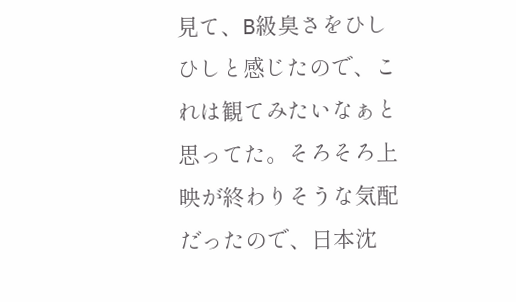見て、B級臭さをひしひしと感じたので、これは観てみたいなぁと思ってた。そろそろ上映が終わりそうな気配だったので、日本沈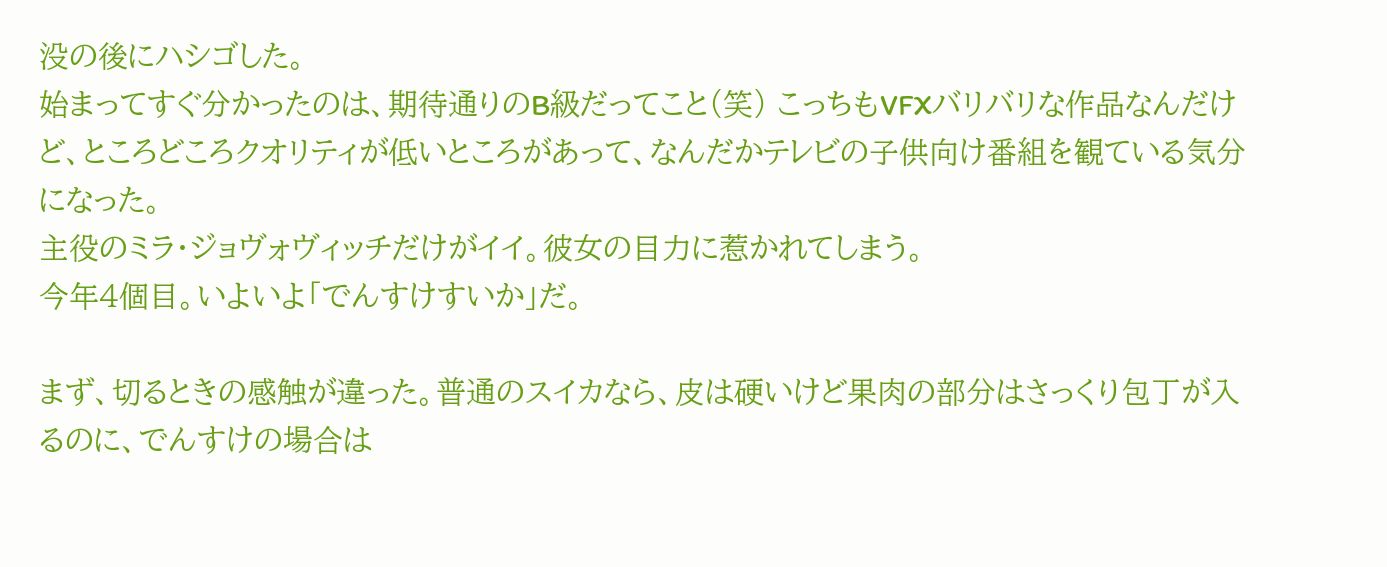没の後にハシゴした。
始まってすぐ分かったのは、期待通りのB級だってこと(笑) こっちもVFXバリバリな作品なんだけど、ところどころクオリティが低いところがあって、なんだかテレビの子供向け番組を観ている気分になった。
主役のミラ・ジョヴォヴィッチだけがイイ。彼女の目力に惹かれてしまう。
今年4個目。いよいよ「でんすけすいか」だ。

まず、切るときの感触が違った。普通のスイカなら、皮は硬いけど果肉の部分はさっくり包丁が入るのに、でんすけの場合は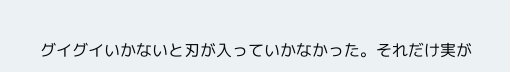グイグイいかないと刃が入っていかなかった。それだけ実が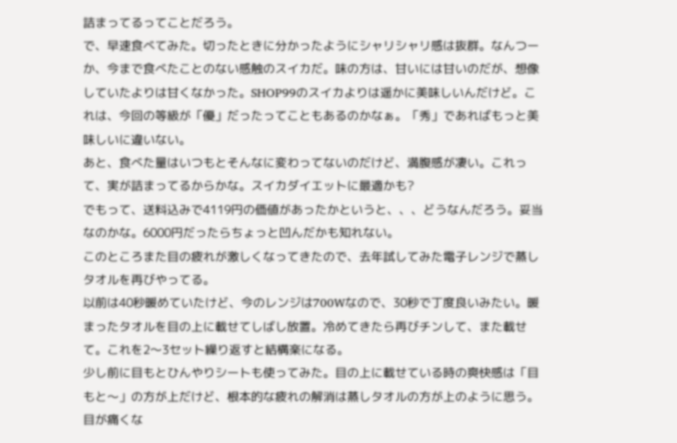詰まってるってことだろう。
で、早速食べてみた。切ったときに分かったようにシャリシャリ感は抜群。なんつーか、今まで食べたことのない感触のスイカだ。味の方は、甘いには甘いのだが、想像していたよりは甘くなかった。SHOP99のスイカよりは遥かに美味しいんだけど。これは、今回の等級が「優」だったってこともあるのかなぁ。「秀」であればもっと美味しいに違いない。
あと、食べた量はいつもとそんなに変わってないのだけど、満腹感が凄い。これって、実が詰まってるからかな。スイカダイエットに最適かも?
でもって、送料込みで4119円の価値があったかというと、、、どうなんだろう。妥当なのかな。6000円だったらちょっと凹んだかも知れない。
このところまた目の疲れが激しくなってきたので、去年試してみた電子レンジで蒸しタオルを再びやってる。
以前は40秒暖めていたけど、今のレンジは700Wなので、30秒で丁度良いみたい。暖まったタオルを目の上に載せてしばし放置。冷めてきたら再びチンして、また載せて。これを2〜3セット繰り返すと結構楽になる。
少し前に目もとひんやりシートも使ってみた。目の上に載せている時の爽快感は「目もと〜」の方が上だけど、根本的な疲れの解消は蒸しタオルの方が上のように思う。
目が痛くな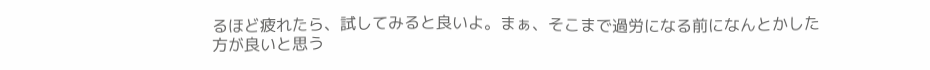るほど疲れたら、試してみると良いよ。まぁ、そこまで過労になる前になんとかした方が良いと思う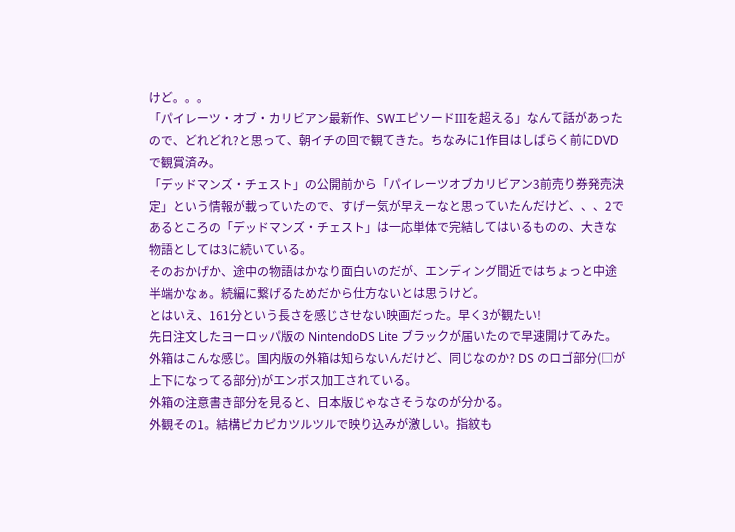けど。。。
「パイレーツ・オブ・カリビアン最新作、SWエピソードIIIを超える」なんて話があったので、どれどれ?と思って、朝イチの回で観てきた。ちなみに1作目はしばらく前にDVDで観賞済み。
「デッドマンズ・チェスト」の公開前から「パイレーツオブカリビアン3前売り券発売決定」という情報が載っていたので、すげー気が早えーなと思っていたんだけど、、、2であるところの「デッドマンズ・チェスト」は一応単体で完結してはいるものの、大きな物語としては3に続いている。
そのおかげか、途中の物語はかなり面白いのだが、エンディング間近ではちょっと中途半端かなぁ。続編に繋げるためだから仕方ないとは思うけど。
とはいえ、161分という長さを感じさせない映画だった。早く3が観たい!
先日注文したヨーロッパ版の NintendoDS Lite ブラックが届いたので早速開けてみた。
外箱はこんな感じ。国内版の外箱は知らないんだけど、同じなのか? DS のロゴ部分(□が上下になってる部分)がエンボス加工されている。
外箱の注意書き部分を見ると、日本版じゃなさそうなのが分かる。
外観その1。結構ピカピカツルツルで映り込みが激しい。指紋も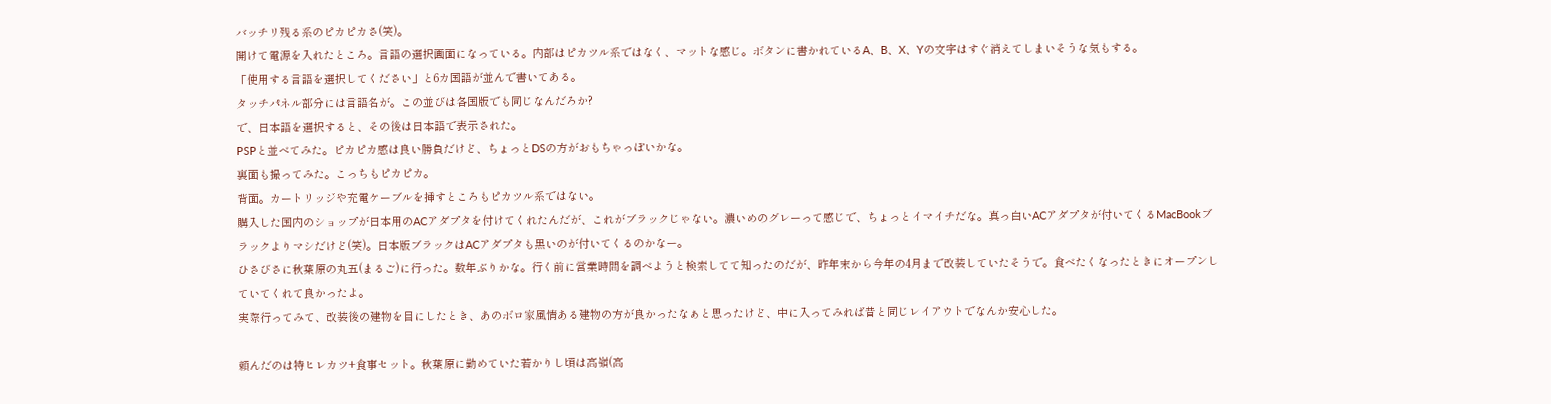バッチリ残る系のピカピカさ(笑)。
開けて電源を入れたところ。言語の選択画面になっている。内部はピカツル系ではなく、マットな感じ。ボタンに書かれているA、B、X、Yの文字はすぐ消えてしまいそうな気もする。
「使用する言語を選択してください」と6カ国語が並んで書いてある。
タッチパネル部分には言語名が。この並びは各国版でも同じなんだろか?
で、日本語を選択すると、その後は日本語で表示された。
PSPと並べてみた。ピカピカ感は良い勝負だけど、ちょっとDSの方がおもちゃっぽいかな。
裏面も撮ってみた。こっちもピカピカ。
背面。カートリッジや充電ケーブルを挿すところもピカツル系ではない。
購入した国内のショップが日本用のACアダプタを付けてくれたんだが、これがブラックじゃない。濃いめのグレーって感じで、ちょっとイマイチだな。真っ白いACアダプタが付いてくるMacBookブラックよりマシだけど(笑)。日本版ブラックはACアダプタも黒いのが付いてくるのかなー。
ひさびさに秋葉原の丸五(まるご)に行った。数年ぶりかな。行く前に営業時間を調べようと検索してて知ったのだが、昨年末から今年の4月まで改装していたそうで。食べたくなったときにオープンしていてくれて良かったよ。
実際行ってみて、改装後の建物を目にしたとき、あのボロ家風情ある建物の方が良かったなぁと思ったけど、中に入ってみれば昔と同じレイアウトでなんか安心した。

頼んだのは特ヒレカツ+食事セット。秋葉原に勤めていた若かりし頃は高嶺(高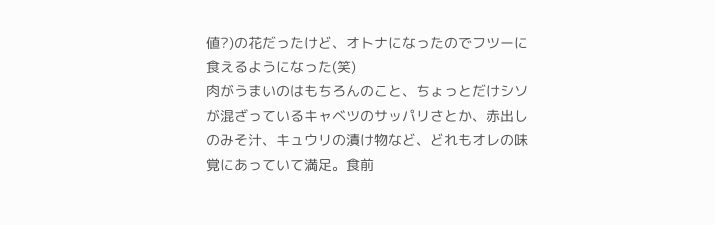値?)の花だったけど、オトナになったのでフツーに食えるようになった(笑)
肉がうまいのはもちろんのこと、ちょっとだけシソが混ざっているキャベツのサッパリさとか、赤出しのみそ汁、キュウリの漬け物など、どれもオレの味覚にあっていて満足。食前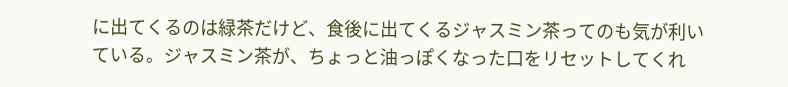に出てくるのは緑茶だけど、食後に出てくるジャスミン茶ってのも気が利いている。ジャスミン茶が、ちょっと油っぽくなった口をリセットしてくれ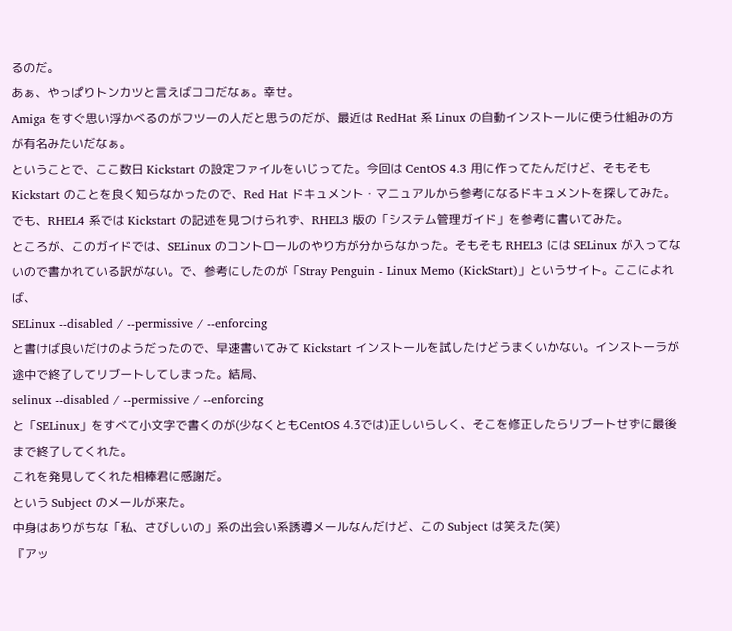るのだ。
あぁ、やっぱりトンカツと言えばココだなぁ。幸せ。
Amiga をすぐ思い浮かべるのがフツーの人だと思うのだが、最近は RedHat 系 Linux の自動インストールに使う仕組みの方が有名みたいだなぁ。
ということで、ここ数日 Kickstart の設定ファイルをいじってた。今回は CentOS 4.3 用に作ってたんだけど、そもそも Kickstart のことを良く知らなかったので、Red Hat ドキュメント・マニュアルから参考になるドキュメントを探してみた。でも、RHEL4 系では Kickstart の記述を見つけられず、RHEL3 版の「システム管理ガイド」を参考に書いてみた。
ところが、このガイドでは、SELinux のコントロールのやり方が分からなかった。そもそも RHEL3 には SELinux が入ってないので書かれている訳がない。で、参考にしたのが「Stray Penguin - Linux Memo (KickStart)」というサイト。ここによれば、
SELinux --disabled / --permissive / --enforcing
と書けば良いだけのようだったので、早速書いてみて Kickstart インストールを試したけどうまくいかない。インストーラが途中で終了してリブートしてしまった。結局、
selinux --disabled / --permissive / --enforcing
と「SELinux」をすべて小文字で書くのが(少なくともCentOS 4.3では)正しいらしく、そこを修正したらリブートせずに最後まで終了してくれた。
これを発見してくれた相棒君に感謝だ。
という Subject のメールが来た。
中身はありがちな「私、さびしいの」系の出会い系誘導メールなんだけど、この Subject は笑えた(笑)
『アッ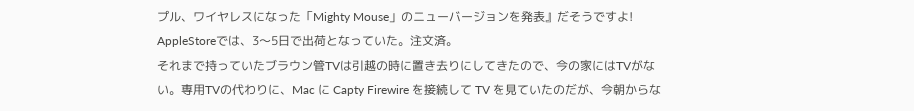プル、ワイヤレスになった「Mighty Mouse」のニューバージョンを発表』だそうですよ!
AppleStoreでは、3〜5日で出荷となっていた。注文済。
それまで持っていたブラウン管TVは引越の時に置き去りにしてきたので、今の家にはTVがない。専用TVの代わりに、Mac に Capty Firewire を接続して TV を見ていたのだが、今朝からな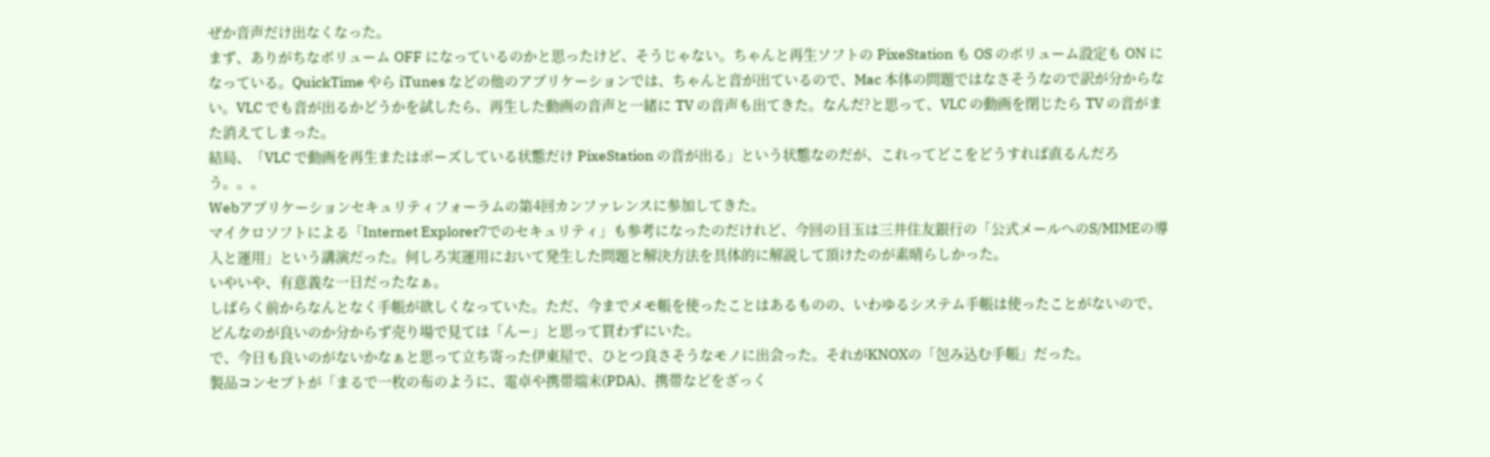ぜか音声だけ出なくなった。
まず、ありがちなボリューム OFF になっているのかと思ったけど、そうじゃない。ちゃんと再生ソフトの PixeStation も OS のボリューム設定も ON になっている。QuickTime やら iTunes などの他のアプリケーションでは、ちゃんと音が出ているので、Mac 本体の問題ではなさそうなので訳が分からない。VLC でも音が出るかどうかを試したら、再生した動画の音声と一緒に TV の音声も出てきた。なんだ?と思って、VLC の動画を閉じたら TV の音がまた消えてしまった。
結局、「VLC で動画を再生またはポーズしている状態だけ PixeStation の音が出る」という状態なのだが、これってどこをどうすれば直るんだろう。。。
Webアプリケーションセキュリティフォーラムの第4回カンファレンスに参加してきた。
マイクロソフトによる「Internet Explorer7でのセキュリティ」も参考になったのだけれど、今回の目玉は三井住友銀行の「公式メールへのS/MIMEの導入と運用」という講演だった。何しろ実運用において発生した問題と解決方法を具体的に解説して頂けたのが素晴らしかった。
いやいや、有意義な一日だったなぁ。
しばらく前からなんとなく手帳が欲しくなっていた。ただ、今までメモ帳を使ったことはあるものの、いわゆるシステム手帳は使ったことがないので、どんなのが良いのか分からず売り場で見ては「んー」と思って買わずにいた。
で、今日も良いのがないかなぁと思って立ち寄った伊東屋で、ひとつ良さそうなモノに出会った。それがKNOXの「包み込む手帳」だった。
製品コンセプトが「まるで一枚の布のように、電卓や携帯端末(PDA)、携帯などをざっく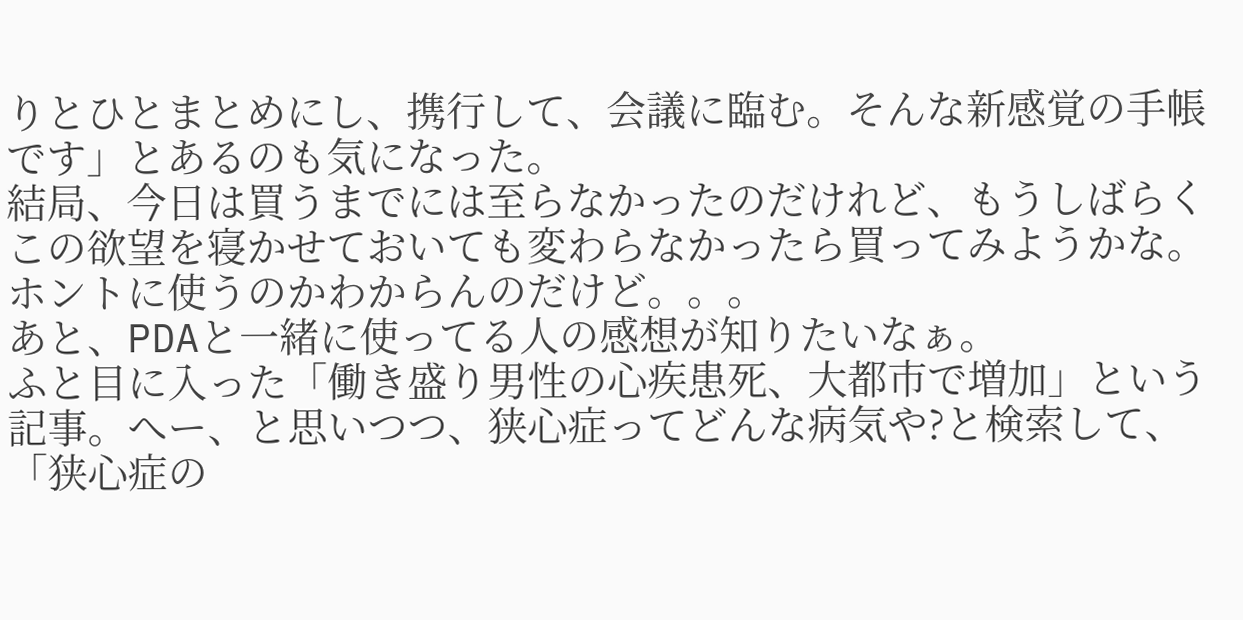りとひとまとめにし、携行して、会議に臨む。そんな新感覚の手帳です」とあるのも気になった。
結局、今日は買うまでには至らなかったのだけれど、もうしばらくこの欲望を寝かせておいても変わらなかったら買ってみようかな。ホントに使うのかわからんのだけど。。。
あと、PDAと一緒に使ってる人の感想が知りたいなぁ。
ふと目に入った「働き盛り男性の心疾患死、大都市で増加」という記事。へー、と思いつつ、狭心症ってどんな病気や?と検索して、「狭心症の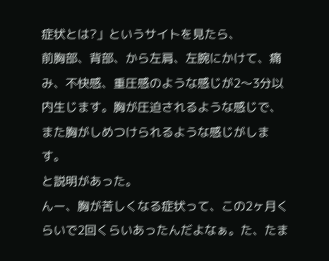症状とは?」というサイトを見たら、
前胸部、背部、から左肩、左腕にかけて、痛み、不快感、重圧感のような感じが2〜3分以内生じます。胸が圧迫されるような感じで、また胸がしめつけられるような感じがします。
と説明があった。
んー、胸が苦しくなる症状って、この2ヶ月くらいで2回くらいあったんだよなぁ。た、たま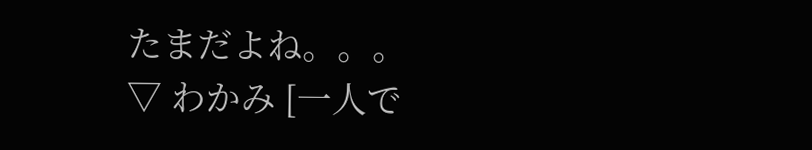たまだよね。。。
▽ わかみ [一人で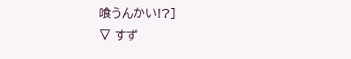喰うんかい!?]
▽ すず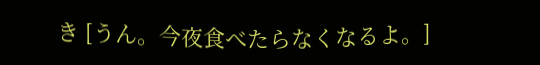き [うん。今夜食べたらなくなるよ。]